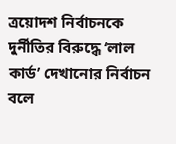ত্রয়োদশ নির্বাচনকে দুর্নীতির বিরুদ্ধে ‘লাল কার্ড’ দেখানোর নির্বাচন বলে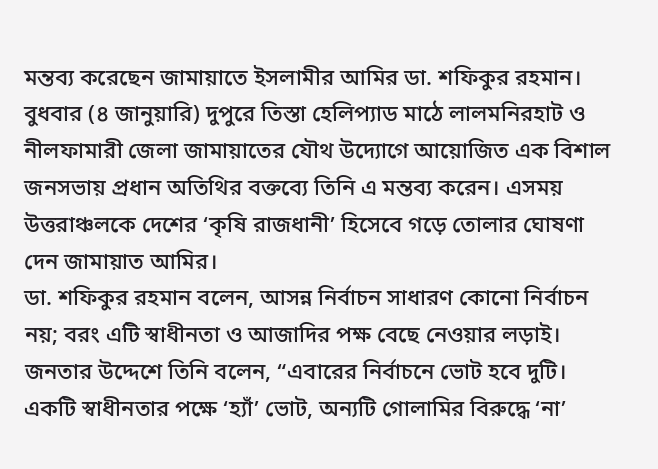মন্তব্য করেছেন জামায়াতে ইসলামীর আমির ডা. শফিকুর রহমান।
বুধবার (৪ জানুয়ারি) দুপুরে তিস্তা হেলিপ্যাড মাঠে লালমনিরহাট ও নীলফামারী জেলা জামায়াতের যৌথ উদ্যোগে আয়োজিত এক বিশাল জনসভায় প্রধান অতিথির বক্তব্যে তিনি এ মন্তব্য করেন। এসময় উত্তরাঞ্চলকে দেশের ‘কৃষি রাজধানী’ হিসেবে গড়ে তোলার ঘোষণা দেন জামায়াত আমির।
ডা. শফিকুর রহমান বলেন, আসন্ন নির্বাচন সাধারণ কোনো নির্বাচন নয়; বরং এটি স্বাধীনতা ও আজাদির পক্ষ বেছে নেওয়ার লড়াই।
জনতার উদ্দেশে তিনি বলেন, “এবারের নির্বাচনে ভোট হবে দুটি। একটি স্বাধীনতার পক্ষে ‘হ্যাঁ’ ভোট, অন্যটি গোলামির বিরুদ্ধে ‘না’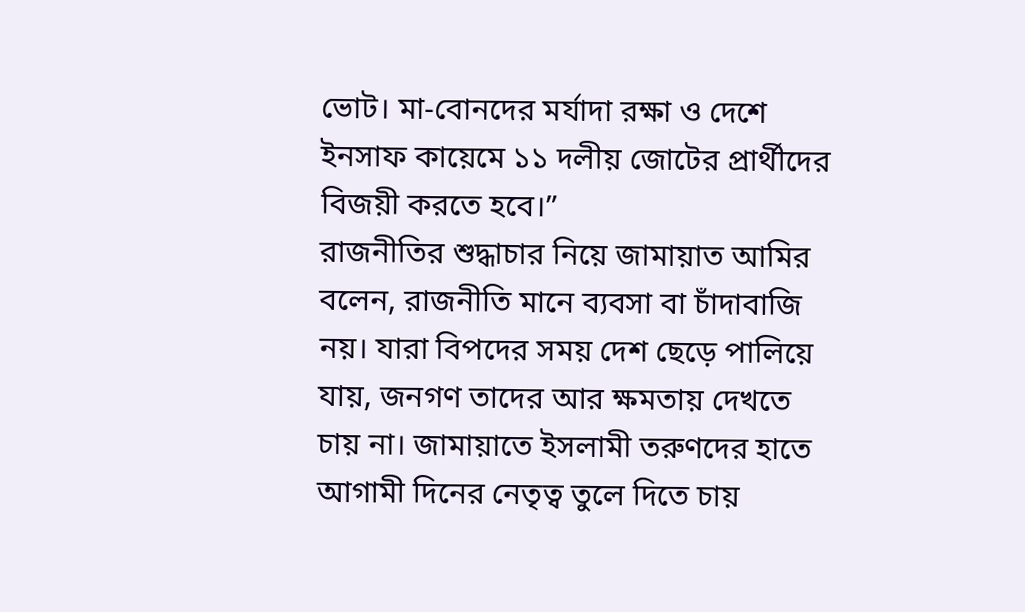ভোট। মা-বোনদের মর্যাদা রক্ষা ও দেশে ইনসাফ কায়েমে ১১ দলীয় জোটের প্রার্থীদের বিজয়ী করতে হবে।”
রাজনীতির শুদ্ধাচার নিয়ে জামায়াত আমির বলেন, রাজনীতি মানে ব্যবসা বা চাঁদাবাজি নয়। যারা বিপদের সময় দেশ ছেড়ে পালিয়ে যায়, জনগণ তাদের আর ক্ষমতায় দেখতে চায় না। জামায়াতে ইসলামী তরুণদের হাতে আগামী দিনের নেতৃত্ব তুলে দিতে চায়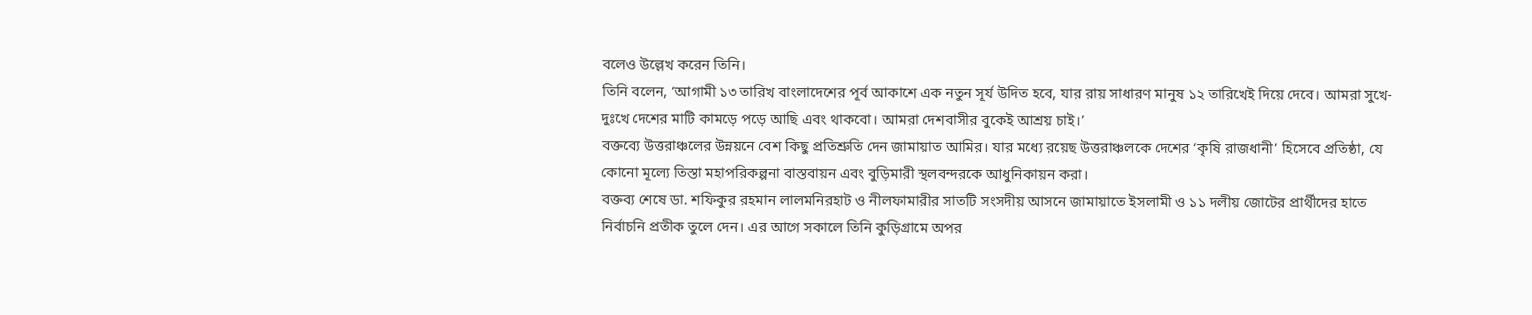বলেও উল্লেখ করেন তিনি।
তিনি বলেন, ‘আগামী ১৩ তারিখ বাংলাদেশের পূর্ব আকাশে এক নতুন সূর্য উদিত হবে, যার রায় সাধারণ মানুষ ১২ তারিখেই দিয়ে দেবে। আমরা সুখে-দুঃখে দেশের মাটি কামড়ে পড়ে আছি এবং থাকবো। আমরা দেশবাসীর বুকেই আশ্রয় চাই।’
বক্তব্যে উত্তরাঞ্চলের উন্নয়নে বেশ কিছু প্রতিশ্রুতি দেন জামায়াত আমির। যার মধ্যে রয়েছ উত্তরাঞ্চলকে দেশের ‘কৃষি রাজধানী’ হিসেবে প্রতিষ্ঠা, যে কোনো মূল্যে তিস্তা মহাপরিকল্পনা বাস্তবায়ন এবং বুড়িমারী স্থলবন্দরকে আধুনিকায়ন করা।
বক্তব্য শেষে ডা. শফিকুর রহমান লালমনিরহাট ও নীলফামারীর সাতটি সংসদীয় আসনে জামায়াতে ইসলামী ও ১১ দলীয় জোটের প্রার্থীদের হাতে নির্বাচনি প্রতীক তুলে দেন। এর আগে সকালে তিনি কুড়িগ্রামে অপর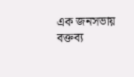এক জনসভায় বক্তব্য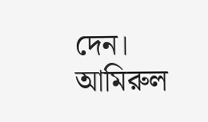দেন।
আমিরুল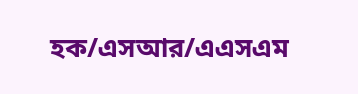হক/এসআর/এএসএম